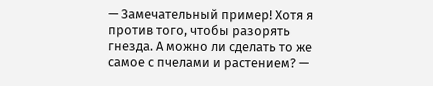— Замечательный пример! Хотя я против того, чтобы разорять гнезда. А можно ли сделать то же самое с пчелами и растением? —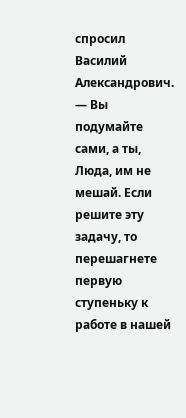спросил Василий Александрович. — Вы подумайте сами, а ты, Люда, им не мешай. Если решите эту задачу, то перешагнете первую ступеньку к работе в нашей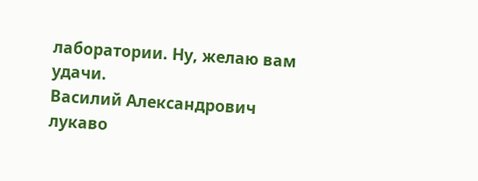лаборатории. Ну, желаю вам удачи.
Василий Александрович лукаво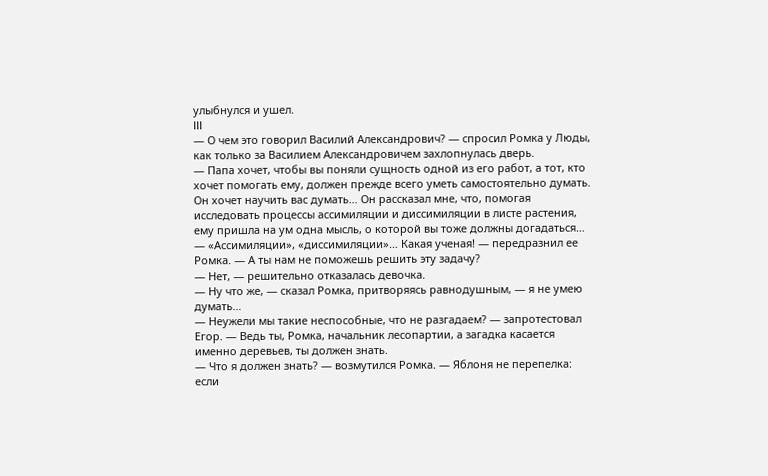улыбнулся и ушел.
III
— О чем это говорил Василий Александрович? — спросил Ромка у Люды, как только за Василием Александровичем захлопнулась дверь.
— Папа хочет, чтобы вы поняли сущность одной из его работ, а тот, кто хочет помогать ему, должен прежде всего уметь самостоятельно думать. Он хочет научить вас думать… Он рассказал мне, что, помогая исследовать процессы ассимиляции и диссимиляции в листе растения, ему пришла на ум одна мысль, о которой вы тоже должны догадаться…
— «Ассимиляции», «диссимиляции»… Какая ученая! — передразнил ее Ромка. — А ты нам не поможешь решить эту задачу?
— Нет, — решительно отказалась девочка.
— Ну что же, — сказал Ромка, притворяясь равнодушным, — я не умею думать…
— Неужели мы такие неспособные, что не разгадаем? — запротестовал Егор. — Ведь ты, Ромка, начальник лесопартии, а загадка касается именно деревьев, ты должен знать.
— Что я должен знать? — возмутился Ромка. — Яблоня не перепелка: если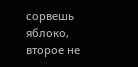сорвешь яблоко, второе не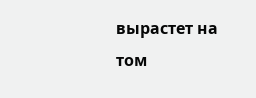вырастет на том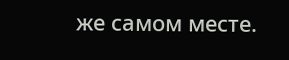же самом месте.